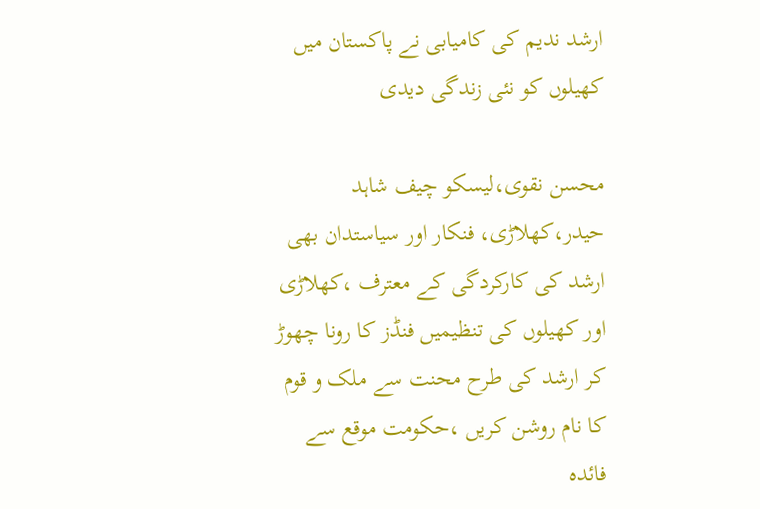ارشد ندیم کی کامیابی نے پاکستان میں کھیلوں کو نئی زندگی دیدی

محسن نقوی،لیسکو چیف شاہد حیدر،کھلاڑی، فنکار اور سیاستدان بھی ارشد کی کارکردگی کے معترف ،کھلاڑی اور کھیلوں کی تنظیمیں فنڈز کا رونا چھوڑ کر ارشد کی طرح محنت سے ملک و قوم کا نام روشن کریں ،حکومت موقع سے فائدہ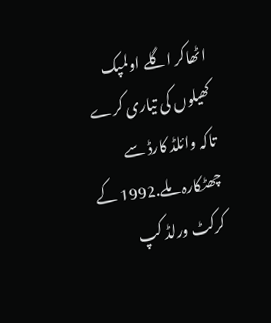اٹھاکر اگلے اولمپک کھیلوں کی تیاری کرے تاکہ وائلڈ کارڈ سے چھٹکارہ ملے.1992 کے کرکٹ ورلڈ کپ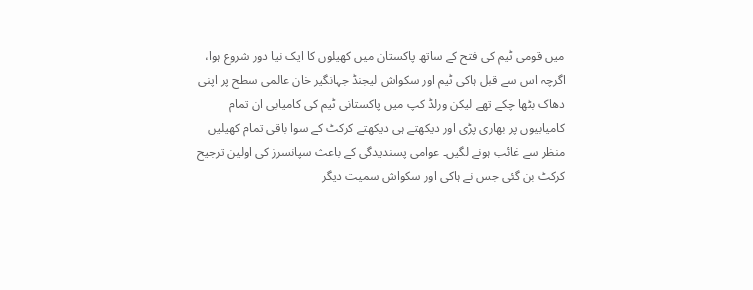میں قومی ٹیم کی فتح کے ساتھ پاکستان میں کھیلوں کا ایک نیا دور شروع ہوا، اگرچہ اس سے قبل ہاکی ٹیم اور سکواش لیجنڈ جہانگیر خان عالمی سطح پر اپنی دھاک بٹھا چکے تھے لیکن ورلڈ کپ میں پاکستانی ٹیم کی کامیابی ان تمام کامیابیوں پر بھاری پڑی اور دیکھتے ہی دیکھتے کرکٹ کے سوا باقی تمام کھیلیں منظر سے غائب ہونے لگیں۔ عوامی پسندیدگی کے باعث سپانسرز کی اولین ترجیح کرکٹ بن گئی جس نے ہاکی اور سکواش سمیت دیگر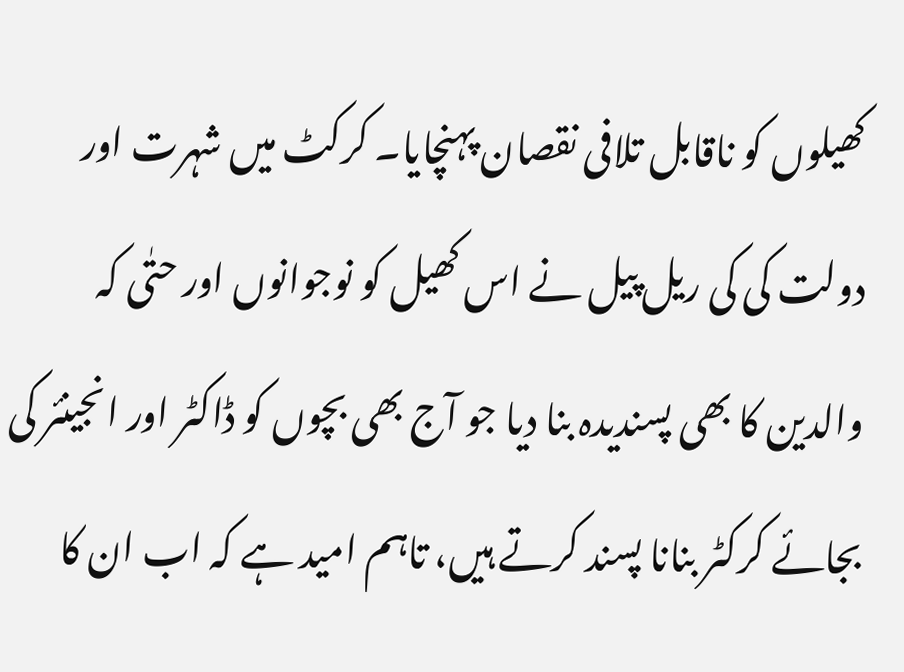کھیلوں کو ناقابل تلافی نقصان پہنچایا۔ کرکٹ میں شہرت اور دولت کی کی ریل پیل نے اس کھیل کو نوجوانوں اور حتٰی کہ والدین کا بھی پسندیدہ بنا دیا جو آج بھی بچوں کو ڈاکٹر اور انجینئر کی بجائے کرکٹر بنانا پسند کرتے ہیں، تاہم امید ہے کہ اب ان کا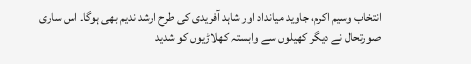انتخاب وسیم اکرم، جاوید میانداد اور شاہد آفریدی کی طرح ارشد ندیم بھی ہوگا۔ اس ساری صورتحال نے دیگر کھیلوں سے وابستہ کھلاڑیوں کو شدید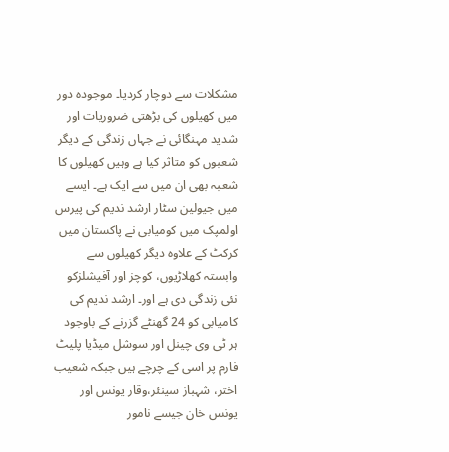مشکلات سے دوچار کردیا۔ موجودہ دور میں کھیلوں کی بڑھتی ضروریات اور شدید مہنگائی نے جہاں زندگی کے دیگر شعبوں کو متاثر کیا ہے وہیں کھیلوں کا شعبہ بھی ان میں سے ایک ہے۔ ایسے میں جیولین سٹار ارشد ندیم کی پیرس اولمپک میں کومیابی نے پاکستان میں کرکٹ کے علاوہ دیگر کھیلوں سے وابستہ کھلاڑیوں، کوچز اور آفیشلزکو نئی زندگی دی ہے اور۔ ارشد ندیم کی کامیابی کو 24 گھنٹے گزرنے کے باوجود ہر ٹی وی چینل اور سوشل میڈیا پلیٹ فارم پر اسی کے چرچے ہیں جبکہ شعیب اختر، شہباز سینئر،وقار یونس اور یونس خان جیسے نامور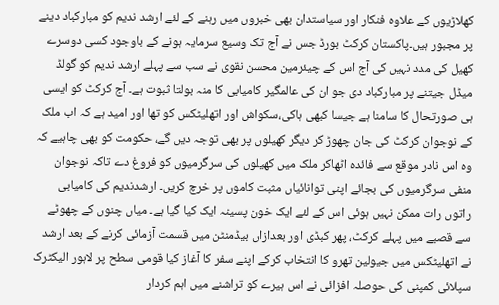کھلاڑیوں کے علاوہ فنکار اور سیاستدان بھی خبروں میں رہنے کے لئے ارشد ندیم کو مبارکباد دینے پر مجبور ہیں۔پاکستان کرکٹ بورڈ جس نے آج تک وسیع سرمایہ ہونے کے باوجود کسی دوسرے کھیل کی مدد نہیں کی آج اس کے چیئرمین محسن نقوی نے سب سے پہلے ارشد ندیم کو گولڈ میڈل جیتنے پر مبارکباد دی جو ان کی عالمگیر کامیابی کا منہ بولتا ثبوت ہے۔ آج کرکٹ کو ایسی ہی صورتحال کا سامنا ہے جیسا کبھی ہاکی،سکواش اور اتھلیٹکس کو تھا اور امید ہے کہ اب ملک کے نوجوان کرکٹ کی جان چھوڑ کر دیگر کھیلوں پر بھی توجہ دیں گے، حکومت کو بھی چاہیے کہ وہ اس نادر موقع سے فائدہ اٹھاکر ملک میں کھیلوں کی سرگرمیوں کو فروغ دے تاکہ نوجوان منفی سرگرمیوں کی بجائے اپنی توانائیاں مثبت کاموں پر خرچ کریں۔ ارشدندیم کی کامیابی راتوں رات ممکن نہیں ہوئی اس کے لئے ایک خون پسینہ ایک کیا گیا ہے۔ میاں چنوں کے چھوٹے سے قصبے میں پہلے کرکٹ، پھر کبڈی اور بعدازاں بیڈمنٹن میں قسمت آزمائی کرنے کے بعد ارشد نے اتھلیٹکس میں جیولین تھرو کا انتخاب کرکے اپنے سفر کا آغاز کیا قومی سطح پر لاہور الیکٹرک سپلائی کمپنی کی حوصلہ افزائی نے اس ہیرے کو تراشنے میں اہم کردار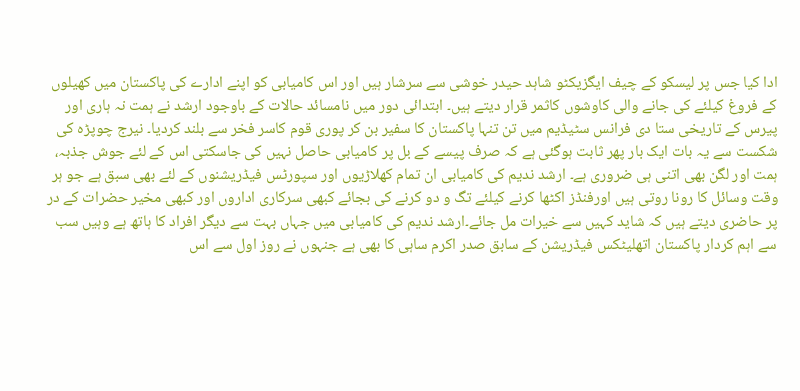ادا کیا جس پر لیسکو کے چیف ایگزیکٹو شاہد حیدر خوشی سے سرشار ہیں اور اس کامیابی کو اپنے ادارے کی پاکستان میں کھیلوں کے فروغ کیلئے کی جانے والی کاوشوں کاثمر قرار دیتے ہیں۔ ابتدائی دور میں نامسائد حالات کے باوجود ارشد نے ہمت نہ ہاری اور پیرس کے تاریخی ستا دی فرانس سٹیڈیم میں تن تنہا پاکستان کا سفیر بن کر پوری قوم کاسر فخر سے بلند کردیا۔ نیرج چوپڑہ کی شکست سے یہ بات ایک بار پھر ثابت ہوگئی ہے کہ صرف پیسے کے بل پر کامیابی حاصل نہیں کی جاسکتی اس کے لئے جوش جذبہ، ہمت اور لگن بھی اتنی ہی ضروری ہے۔ ارشد ندیم کی کامیابی ان تمام کھلاڑیوں اور سپورٹس فیڈریشنوں کے لئے بھی سبق ہے جو ہر وقت وسائل کا رونا روتی ہیں اورفنڈز اکٹھا کرنے کیلئے تگ و دو کرنے کی بجائے کبھی سرکاری اداروں اور کبھی مخیر حضرات کے در پر حاضری دیتے ہیں کہ شاید کہیں سے خیرات مل جائے۔ارشد ندیم کی کامیابی میں جہاں بہت سے دیگر افراد کا ہاتھ ہے وہیں سب سے اہم کردار پاکستان اتھلیٹکس فیڈریشن کے سابق صدر اکرم ساہی کا بھی ہے جنہوں نے روز اول سے اس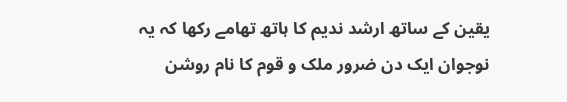یقین کے ساتھ ارشد ندیم کا ہاتھ تھامے رکھا کہ یہ نوجوان ایک دن ضرور ملک و قوم کا نام روشن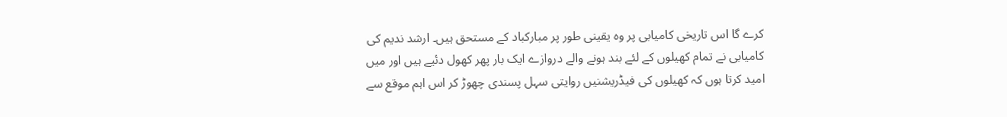کرے گا اس تاریخی کامیابی پر وہ یقینی طور پر مبارکباد کے مستحق ہیں۔ ارشد ندیم کی کامیابی نے تمام کھیلوں کے لئے بند ہونے والے دروازے ایک بار پھر کھول دئیے ہیں اور میں امید کرتا ہوں کہ کھیلوں کی فیڈریشنیں روایتی سہل پسندی چھوڑ کر اس اہم موقع سے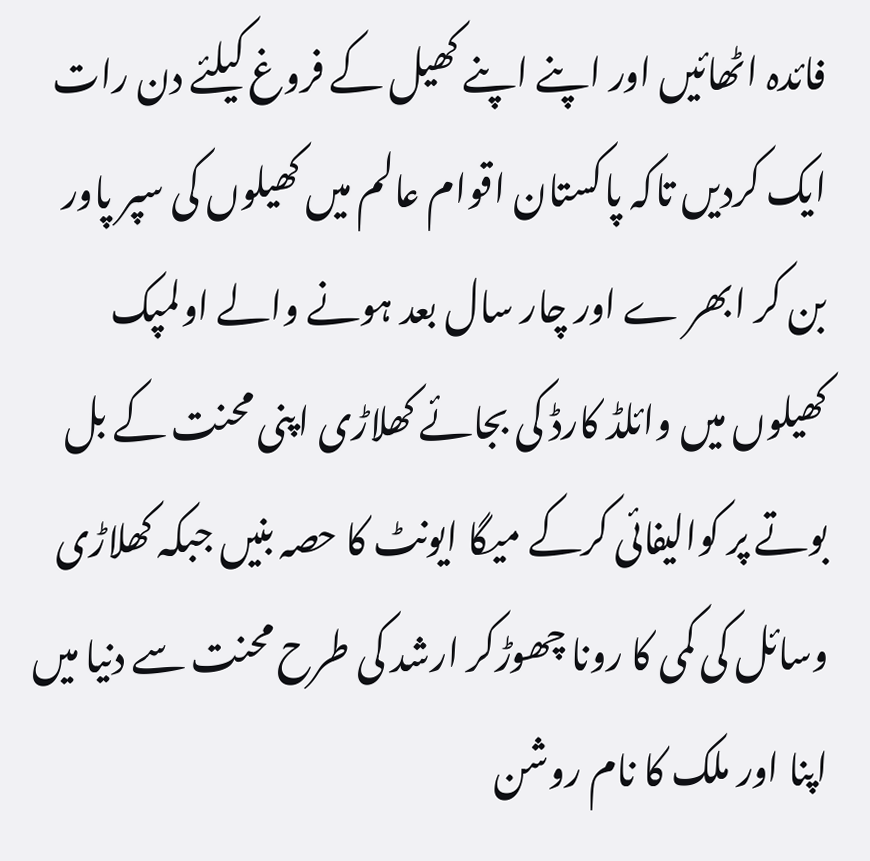فائدہ اٹھائیں اور اپنے اپنے کھیل کے فروغ کیلئے دن رات ایک کردیں تاکہ پاکستان اقوام عالم میں کھیلوں کی سپر پاور بن کر ابھر ے اور چار سال بعد ہونے والے اولمپک کھیلوں میں وائلڈ کارڈ کی بجائے کھلاڑی اپنی محنت کے بل بوتے پر کوالیفائی کرکے میگا ایونٹ کا حصہ بنیں جبکہ کھلاڑی وسائل کی کمی کا رونا چھوڑکر ارشد کی طرح محنت سے دنیا میں اپنا اور ملک کا نام روشن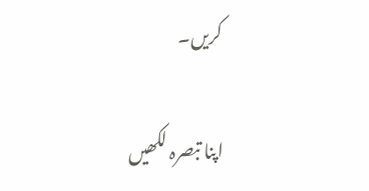کریں۔

اپنا تبصرہ لکھیں